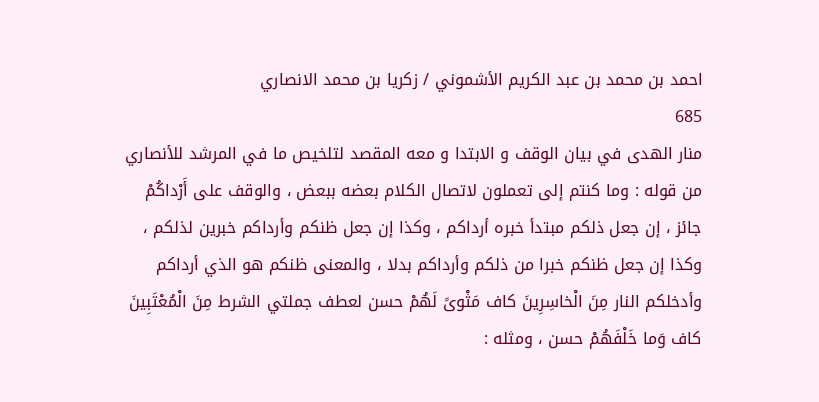احمد بن محمد بن عبد الكريم الأشموني / زكريا بن محمد الانصاري
685
منار الهدى في بيان الوقف و الابتدا و معه المقصد لتلخيص ما في المرشد للأنصاري
من قوله : وما كنتم إلى تعملون لاتصال الكلام بعضه ببعض ، والوقف على أَرْداكُمْ جائز ، إن جعل ذلكم مبتدأ خبره أرداكم ، وكذا إن جعل ظنكم وأرداكم خبرين لذلكم ، وكذا إن جعل ظنكم خبرا من ذلكم وأرداكم بدلا ، والمعنى ظنكم هو الذي أرداكم وأدخلكم النار مِنَ الْخاسِرِينَ كاف مَثْوىً لَهُمْ حسن لعطف جملتي الشرط مِنَ الْمُعْتَبِينَ كاف وَما خَلْفَهُمْ حسن ، ومثله :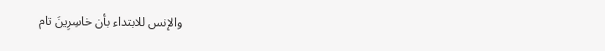والإنس للابتداء بأن خاسِرِينَ تام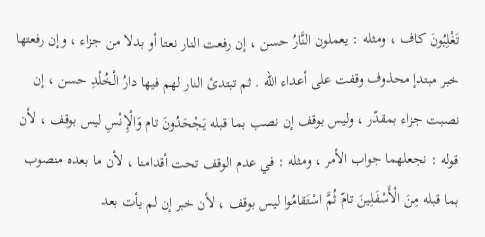تَغْلِبُونَ كاف ، ومثله : يعملون النَّارُ حسن ، إن رفعت النار نعتا أو بدلا من جزاء ، وإن رفعتها خبر مبتدإ محذوف وقفت على أعداء اللّه . ثم تبتدئ النار لهم فيها دارُ الْخُلْدِ حسن ، إن نصبت جزاء بمقدّر ، وليس بوقف إن نصب بما قبله يَجْحَدُونَ تام وَالْإِنْسِ ليس بوقف ، لأن قوله : نجعلهما جواب الأمر ، ومثله : في عدم الوقف تحت أقدامنا ، لأن ما بعده منصوب بما قبله مِنَ الْأَسْفَلِينَ تامّ ثُمَّ اسْتَقامُوا ليس بوقف ، لأن خبر إن لم يأت بعد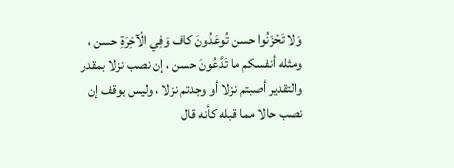وَلا تَحْزَنُوا حسن تُوعَدُونَ كاف وَفِي الْآخِرَةِ حسن ، ومثله أنفسكم ما تَدَّعُونَ حسن ، إن نصب نزلا بمقدر والتقدير أصبتم نزلا أو وجدتم نزلا ، وليس بوقف إن نصب حالا مما قبله كأنه قال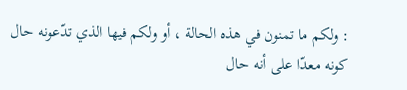: ولكم ما تمنون في هذه الحالة ، أو ولكم فيها الذي تدّعونه حال كونه معدّا على أنه حال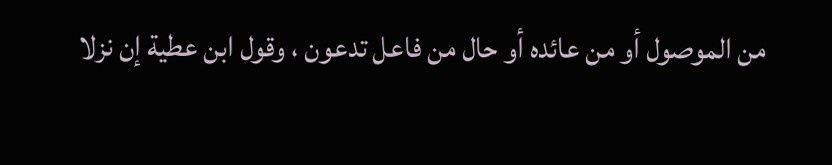من الموصول أو من عائده أو حال من فاعل تدعون ، وقول ابن عطية إن نزلا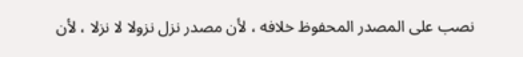نصب على المصدر المحفوظ خلافه ، لأن مصدر نزل نزولا لا نزلا ، لأن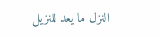النزل ما يعد للنزيل